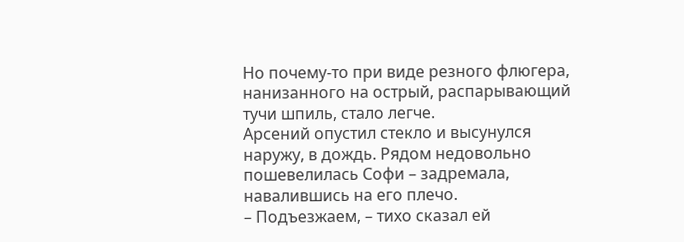Но почему-то при виде резного флюгера, нанизанного на острый, распарывающий тучи шпиль, стало легче.
Арсений опустил стекло и высунулся наружу, в дождь. Рядом недовольно пошевелилась Софи – задремала, навалившись на его плечо.
– Подъезжаем, – тихо сказал ей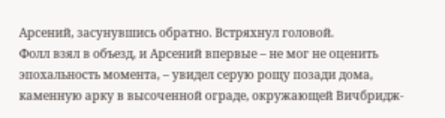Арсений, засунувшись обратно. Встряхнул головой.
Фолл взял в объезд, и Арсений впервые – не мог не оценить эпохальность момента, – увидел серую рощу позади дома, каменную арку в высоченной ограде, окружающей Вичбридж-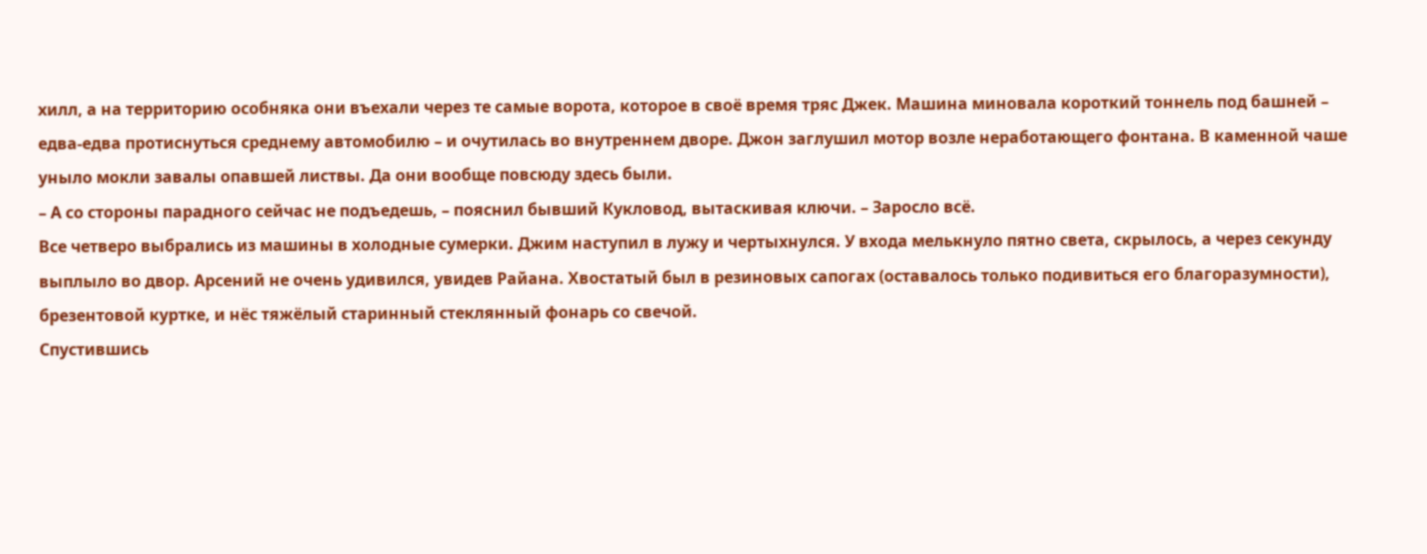хилл, а на территорию особняка они въехали через те самые ворота, которое в своё время тряс Джек. Машина миновала короткий тоннель под башней – едва-едва протиснуться среднему автомобилю – и очутилась во внутреннем дворе. Джон заглушил мотор возле неработающего фонтана. В каменной чаше уныло мокли завалы опавшей листвы. Да они вообще повсюду здесь были.
– А со стороны парадного сейчас не подъедешь, – пояснил бывший Кукловод, вытаскивая ключи. – Заросло всё.
Все четверо выбрались из машины в холодные сумерки. Джим наступил в лужу и чертыхнулся. У входа мелькнуло пятно света, скрылось, а через секунду выплыло во двор. Арсений не очень удивился, увидев Райана. Хвостатый был в резиновых сапогах (оставалось только подивиться его благоразумности), брезентовой куртке, и нёс тяжёлый старинный стеклянный фонарь со свечой.
Спустившись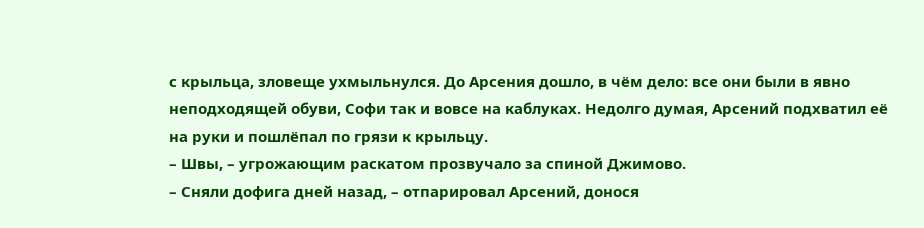с крыльца, зловеще ухмыльнулся. До Арсения дошло, в чём дело: все они были в явно неподходящей обуви, Софи так и вовсе на каблуках. Недолго думая, Арсений подхватил её на руки и пошлёпал по грязи к крыльцу.
– Швы, – угрожающим раскатом прозвучало за спиной Джимово.
– Сняли дофига дней назад, – отпарировал Арсений, донося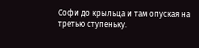Софи до крыльца и там опуская на третью ступеньку.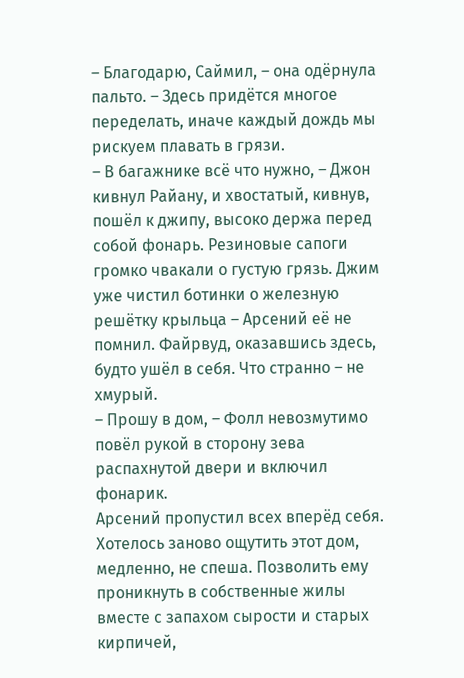– Благодарю, Саймил, – она одёрнула пальто. – Здесь придётся многое переделать, иначе каждый дождь мы рискуем плавать в грязи.
– В багажнике всё что нужно, – Джон кивнул Райану, и хвостатый, кивнув, пошёл к джипу, высоко держа перед собой фонарь. Резиновые сапоги громко чвакали о густую грязь. Джим уже чистил ботинки о железную решётку крыльца – Арсений её не помнил. Файрвуд, оказавшись здесь, будто ушёл в себя. Что странно – не хмурый.
– Прошу в дом, – Фолл невозмутимо повёл рукой в сторону зева распахнутой двери и включил фонарик.
Арсений пропустил всех вперёд себя. Хотелось заново ощутить этот дом, медленно, не спеша. Позволить ему проникнуть в собственные жилы вместе с запахом сырости и старых кирпичей,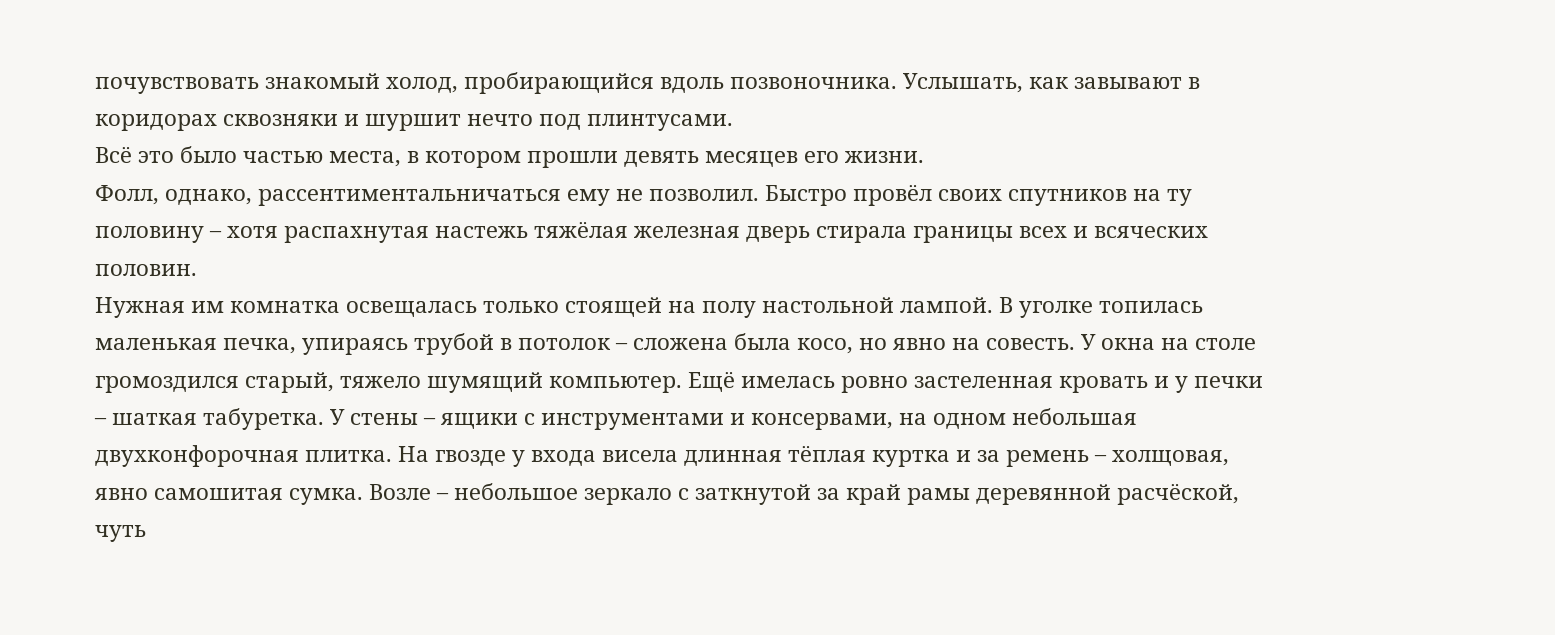почувствовать знакомый холод, пробирающийся вдоль позвоночника. Услышать, как завывают в коридорах сквозняки и шуршит нечто под плинтусами.
Всё это было частью места, в котором прошли девять месяцев его жизни.
Фолл, однако, рассентиментальничаться ему не позволил. Быстро провёл своих спутников на ту половину – хотя распахнутая настежь тяжёлая железная дверь стирала границы всех и всяческих половин.
Нужная им комнатка освещалась только стоящей на полу настольной лампой. В уголке топилась маленькая печка, упираясь трубой в потолок – сложена была косо, но явно на совесть. У окна на столе громоздился старый, тяжело шумящий компьютер. Ещё имелась ровно застеленная кровать и у печки – шаткая табуретка. У стены – ящики с инструментами и консервами, на одном небольшая двухконфорочная плитка. На гвозде у входа висела длинная тёплая куртка и за ремень – холщовая, явно самошитая сумка. Возле – небольшое зеркало с заткнутой за край рамы деревянной расчёской, чуть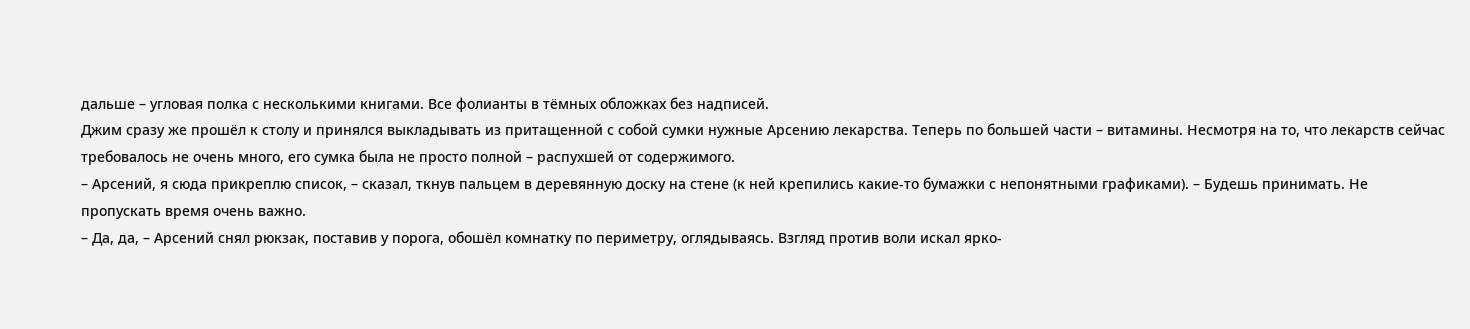дальше – угловая полка с несколькими книгами. Все фолианты в тёмных обложках без надписей.
Джим сразу же прошёл к столу и принялся выкладывать из притащенной с собой сумки нужные Арсению лекарства. Теперь по большей части – витамины. Несмотря на то, что лекарств сейчас требовалось не очень много, его сумка была не просто полной – распухшей от содержимого.
– Арсений, я сюда прикреплю список, – сказал, ткнув пальцем в деревянную доску на стене (к ней крепились какие-то бумажки с непонятными графиками). – Будешь принимать. Не пропускать время очень важно.
– Да, да, – Арсений снял рюкзак, поставив у порога, обошёл комнатку по периметру, оглядываясь. Взгляд против воли искал ярко-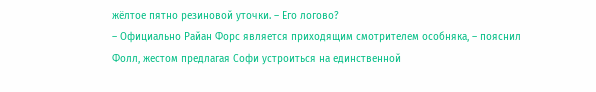жёлтое пятно резиновой уточки. – Его логово?
– Официально Райан Форс является приходящим смотрителем особняка, – пояснил Фолл, жестом предлагая Софи устроиться на единственной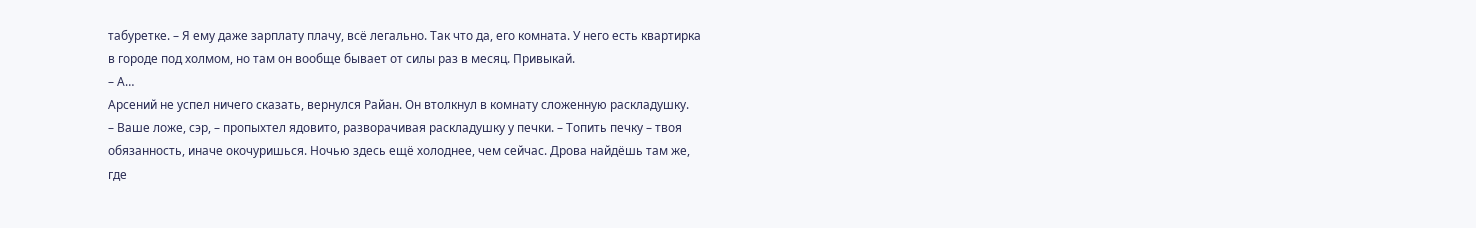табуретке. – Я ему даже зарплату плачу, всё легально. Так что да, его комната. У него есть квартирка в городе под холмом, но там он вообще бывает от силы раз в месяц. Привыкай.
– А…
Арсений не успел ничего сказать, вернулся Райан. Он втолкнул в комнату сложенную раскладушку.
– Ваше ложе, сэр, – пропыхтел ядовито, разворачивая раскладушку у печки. – Топить печку – твоя обязанность, иначе окочуришься. Ночью здесь ещё холоднее, чем сейчас. Дрова найдёшь там же, где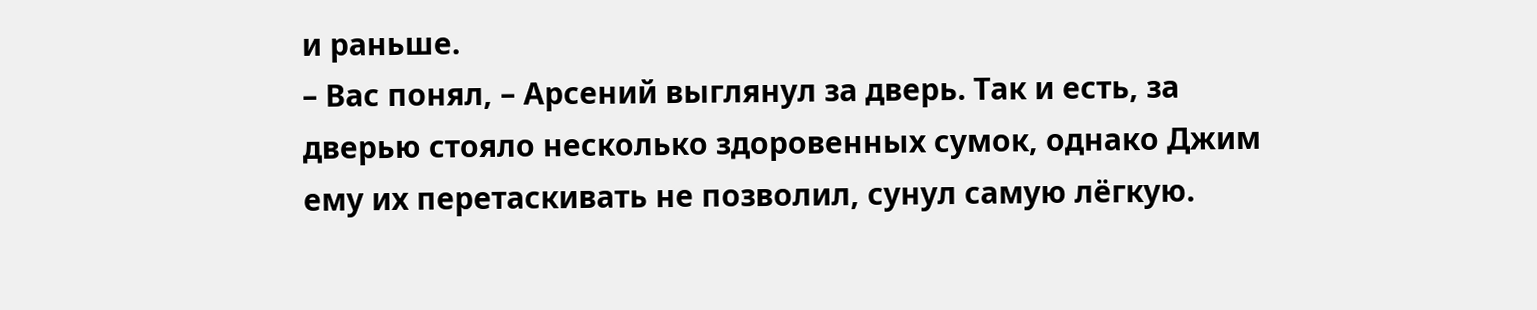и раньше.
– Вас понял, – Арсений выглянул за дверь. Так и есть, за дверью стояло несколько здоровенных сумок, однако Джим ему их перетаскивать не позволил, сунул самую лёгкую.